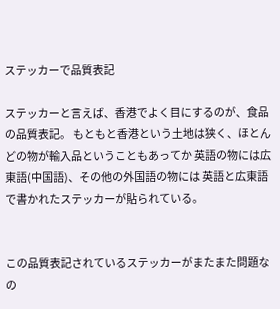ステッカーで品質表記

ステッカーと言えば、香港でよく目にするのが、食品の品質表記。 もともと香港という土地は狭く、ほとんどの物が輸入品ということもあってか 英語の物には広東語(中国語)、その他の外国語の物には 英語と広東語で書かれたステッカーが貼られている。


この品質表記されているステッカーがまたまた問題なの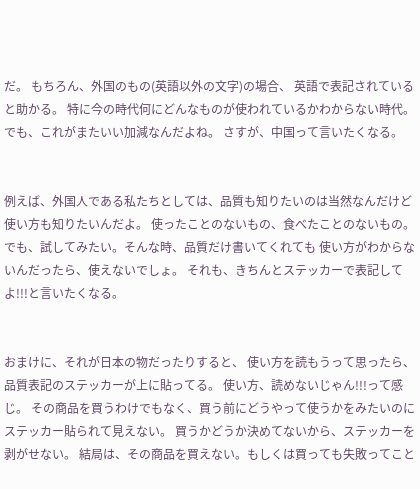だ。 もちろん、外国のもの(英語以外の文字)の場合、 英語で表記されていると助かる。 特に今の時代何にどんなものが使われているかわからない時代。 でも、これがまたいい加減なんだよね。 さすが、中国って言いたくなる。


例えば、外国人である私たちとしては、品質も知りたいのは当然なんだけど 使い方も知りたいんだよ。 使ったことのないもの、食べたことのないもの。 でも、試してみたい。そんな時、品質だけ書いてくれても 使い方がわからないんだったら、使えないでしょ。 それも、きちんとステッカーで表記してよ!!!と言いたくなる。


おまけに、それが日本の物だったりすると、 使い方を読もうって思ったら、品質表記のステッカーが上に貼ってる。 使い方、読めないじゃん!!!って感じ。 その商品を買うわけでもなく、買う前にどうやって使うかをみたいのに ステッカー貼られて見えない。 買うかどうか決めてないから、ステッカーを剥がせない。 結局は、その商品を買えない。もしくは買っても失敗ってこと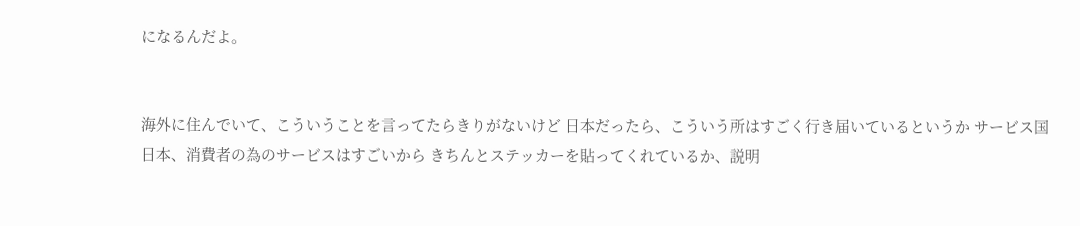になるんだよ。


海外に住んでいて、こういうことを言ってたらきりがないけど 日本だったら、こういう所はすごく行き届いているというか サービス国日本、消費者の為のサービスはすごいから きちんとステッカーを貼ってくれているか、説明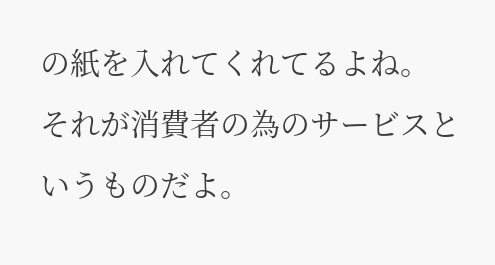の紙を入れてくれてるよね。 それが消費者の為のサービスというものだよ。